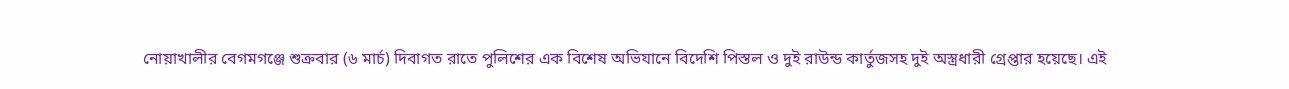নোয়াখালীর বেগমগঞ্জে শুক্রবার (৬ মার্চ) দিবাগত রাতে পুলিশের এক বিশেষ অভিযানে বিদেশি পিস্তল ও দুই রাউন্ড কার্তুজসহ দুই অস্ত্রধারী গ্রেপ্তার হয়েছে। এই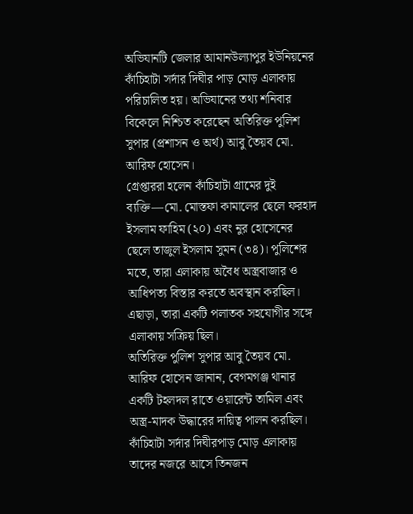অভিযানটি জেলার আমানউল্যাপুর ইউনিয়নের কাঁচিহাটা সর্দার দিঘীর পাড় মোড় এলাকায় পরিচালিত হয়। অভিযানের তথ্য শনিবার বিকেলে নিশ্চিত করেছেন অতিরিক্ত পুলিশ সুপার (প্রশাসন ও অর্থ) আবু তৈয়ব মো. আরিফ হোসেন।
গ্রেপ্তাররা হলেন কাঁচিহাটা গ্রামের দুই ব্যক্তি—মো. মোস্তফা কামালের ছেলে ফরহাদ ইসলাম ফাহিম (২০) এবং নুর হোসেনের ছেলে তাজুল ইসলাম সুমন (৩৪)। পুলিশের মতে, তারা এলাকায় অবৈধ অস্ত্রবাজার ও আধিপত্য বিস্তার করতে অবস্থান করছিল। এছাড়া, তারা একটি পলাতক সহযোগীর সঙ্গে এলাকায় সক্রিয় ছিল।
অতিরিক্ত পুলিশ সুপার আবু তৈয়ব মো. আরিফ হোসেন জানান, বেগমগঞ্জ থানার একটি টহলদল রাতে ওয়ারেন্ট তামিল এবং অস্ত্র-মাদক উদ্ধারের দায়িত্ব পালন করছিল। কাঁচিহাটা সর্দার দিঘীরপাড় মোড় এলাকায় তাদের নজরে আসে তিনজন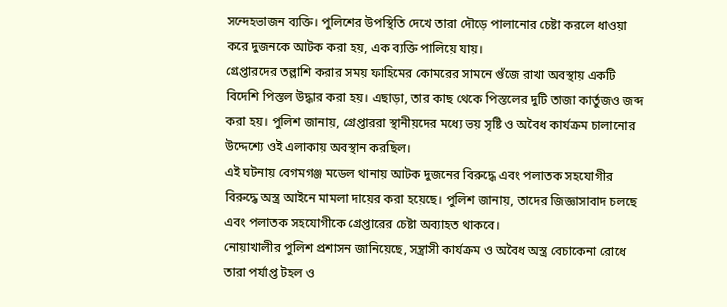সন্দেহভাজন ব্যক্তি। পুলিশের উপস্থিতি দেখে তারা দৌড়ে পালানোর চেষ্টা করলে ধাওয়া করে দুজনকে আটক করা হয়, এক ব্যক্তি পালিয়ে যায়।
গ্রেপ্তারদের তল্লাশি করার সময় ফাহিমের কোমরের সামনে গুঁজে রাখা অবস্থায় একটি বিদেশি পিস্তল উদ্ধার করা হয়। এছাড়া, তার কাছ থেকে পিস্তলের দুটি তাজা কার্তুজও জব্দ করা হয়। পুলিশ জানায়, গ্রেপ্তাররা স্থানীয়দের মধ্যে ভয় সৃষ্টি ও অবৈধ কার্যক্রম চালানোর উদ্দেশ্যে ওই এলাকায় অবস্থান করছিল।
এই ঘটনায় বেগমগঞ্জ মডেল থানায় আটক দুজনের বিরুদ্ধে এবং পলাতক সহযোগীর বিরুদ্ধে অস্ত্র আইনে মামলা দায়ের করা হয়েছে। পুলিশ জানায়, তাদের জিজ্ঞাসাবাদ চলছে এবং পলাতক সহযোগীকে গ্রেপ্তারের চেষ্টা অব্যাহত থাকবে।
নোয়াখালীর পুলিশ প্রশাসন জানিয়েছে, সন্ত্রাসী কার্যক্রম ও অবৈধ অস্ত্র বেচাকেনা রোধে তারা পর্যাপ্ত টহল ও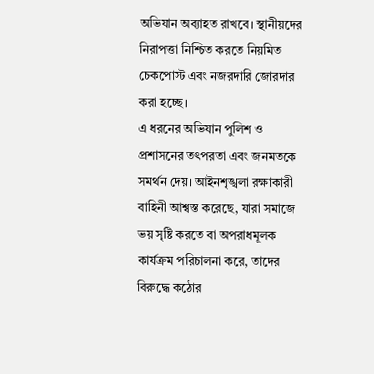অভিযান অব্যাহত রাখবে। স্থানীয়দের নিরাপত্তা নিশ্চিত করতে নিয়মিত চেকপোস্ট এবং নজরদারি জোরদার করা হচ্ছে।
এ ধরনের অভিযান পুলিশ ও প্রশাসনের তৎপরতা এবং জনমতকে সমর্থন দেয়। আইনশৃঙ্খলা রক্ষাকারী বাহিনী আশ্বস্ত করেছে, যারা সমাজে ভয় সৃষ্টি করতে বা অপরাধমূলক কার্যক্রম পরিচালনা করে, তাদের বিরুদ্ধে কঠোর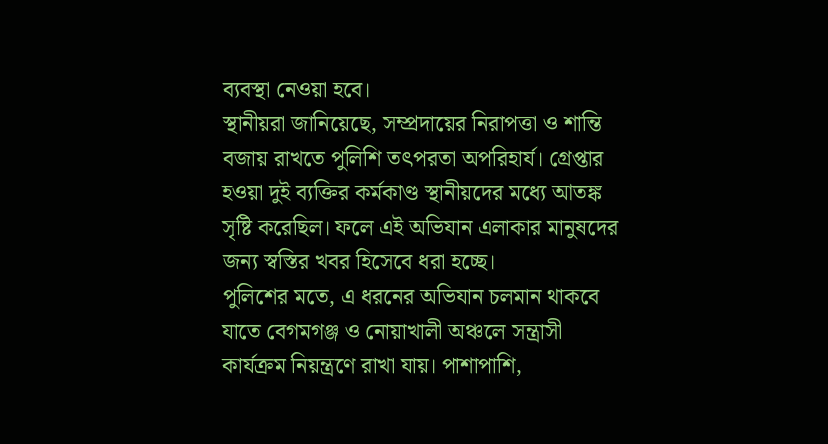ব্যবস্থা নেওয়া হবে।
স্থানীয়রা জানিয়েছে, সম্প্রদায়ের নিরাপত্তা ও শান্তি বজায় রাখতে পুলিশি তৎপরতা অপরিহার্য। গ্রেপ্তার হওয়া দুই ব্যক্তির কর্মকাণ্ড স্থানীয়দের মধ্যে আতঙ্ক সৃষ্টি করেছিল। ফলে এই অভিযান এলাকার মানুষদের জন্য স্বস্তির খবর হিসেবে ধরা হচ্ছে।
পুলিশের মতে, এ ধরনের অভিযান চলমান থাকবে যাতে বেগমগঞ্জ ও নোয়াখালী অঞ্চলে সন্ত্রাসী কার্যক্রম নিয়ন্ত্রণে রাখা যায়। পাশাপাশি,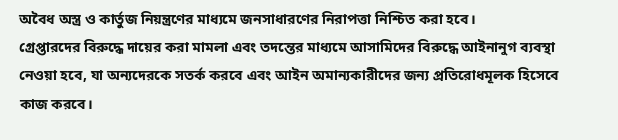অবৈধ অস্ত্র ও কার্তুজ নিয়ন্ত্রণের মাধ্যমে জনসাধারণের নিরাপত্তা নিশ্চিত করা হবে।
গ্রেপ্তারদের বিরুদ্ধে দায়ের করা মামলা এবং তদন্তের মাধ্যমে আসামিদের বিরুদ্ধে আইনানুগ ব্যবস্থা নেওয়া হবে, যা অন্যদেরকে সতর্ক করবে এবং আইন অমান্যকারীদের জন্য প্রতিরোধমূলক হিসেবে কাজ করবে।